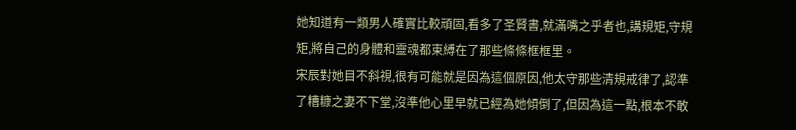她知道有一類男人確實比較頑固,看多了圣賢書,就滿嘴之乎者也,講規矩,守規矩,將自己的身體和靈魂都束縛在了那些條條框框里。
宋辰對她目不斜視,很有可能就是因為這個原因,他太守那些清規戒律了,認準了糟糠之妻不下堂,沒準他心里早就已經為她傾倒了,但因為這一點,根本不敢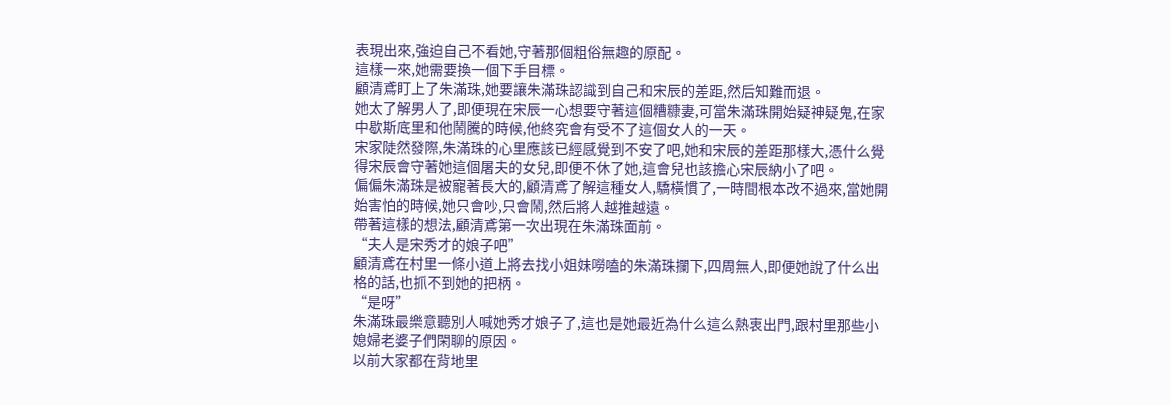表現出來,強迫自己不看她,守著那個粗俗無趣的原配。
這樣一來,她需要換一個下手目標。
顧清鳶盯上了朱滿珠,她要讓朱滿珠認識到自己和宋辰的差距,然后知難而退。
她太了解男人了,即便現在宋辰一心想要守著這個糟糠妻,可當朱滿珠開始疑神疑鬼,在家中歇斯底里和他鬧騰的時候,他終究會有受不了這個女人的一天。
宋家陡然發際,朱滿珠的心里應該已經感覺到不安了吧,她和宋辰的差距那樣大,憑什么覺得宋辰會守著她這個屠夫的女兒,即便不休了她,這會兒也該擔心宋辰納小了吧。
偏偏朱滿珠是被寵著長大的,顧清鳶了解這種女人,驕橫慣了,一時間根本改不過來,當她開始害怕的時候,她只會吵,只會鬧,然后將人越推越遠。
帶著這樣的想法,顧清鳶第一次出現在朱滿珠面前。
“夫人是宋秀才的娘子吧”
顧清鳶在村里一條小道上將去找小姐妹嘮嗑的朱滿珠攔下,四周無人,即便她說了什么出格的話,也抓不到她的把柄。
“是呀”
朱滿珠最樂意聽別人喊她秀才娘子了,這也是她最近為什么這么熱衷出門,跟村里那些小媳婦老婆子們閑聊的原因。
以前大家都在背地里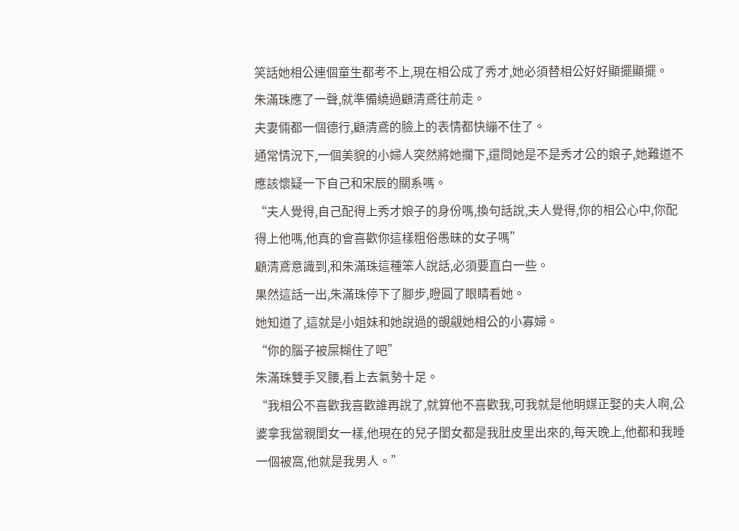笑話她相公連個童生都考不上,現在相公成了秀才,她必須替相公好好顯擺顯擺。
朱滿珠應了一聲,就準備繞過顧清鳶往前走。
夫妻倆都一個德行,顧清鳶的臉上的表情都快繃不住了。
通常情況下,一個美貌的小婦人突然將她攔下,還問她是不是秀才公的娘子,她難道不應該懷疑一下自己和宋辰的關系嗎。
“夫人覺得,自己配得上秀才娘子的身份嗎,換句話說,夫人覺得,你的相公心中,你配得上他嗎,他真的會喜歡你這樣粗俗愚昧的女子嗎”
顧清鳶意識到,和朱滿珠這種笨人說話,必須要直白一些。
果然這話一出,朱滿珠停下了腳步,瞪圓了眼睛看她。
她知道了,這就是小姐妹和她說過的覬覦她相公的小寡婦。
“你的腦子被屎糊住了吧”
朱滿珠雙手叉腰,看上去氣勢十足。
“我相公不喜歡我喜歡誰再說了,就算他不喜歡我,可我就是他明媒正娶的夫人啊,公婆拿我當親閨女一樣,他現在的兒子閨女都是我肚皮里出來的,每天晚上,他都和我睡一個被窩,他就是我男人。”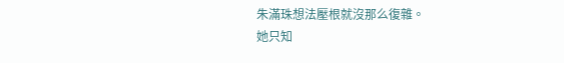朱滿珠想法壓根就沒那么復雜。
她只知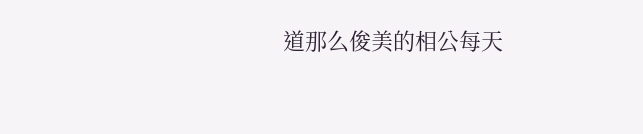道那么俊美的相公每天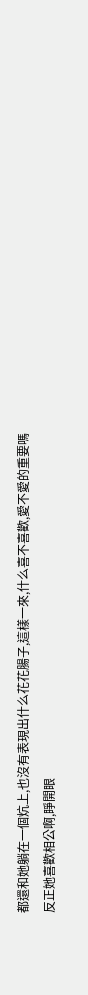都還和她躺在一個炕上,也沒有表現出什么花花腸子,這樣一來,什么喜不喜歡,愛不愛的重要嗎
反正她喜歡相公啊,睜開眼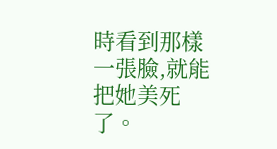時看到那樣一張臉,就能把她美死了。